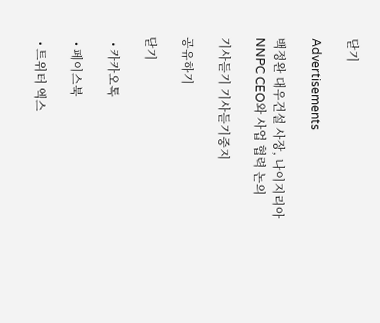닫기

Advertisements

백정완 대우건설 사장, 나이지리아 NNPC CEO와 사업 협력 논의

기사듣기 기사듣기중지

공유하기

닫기

  • 카카오톡

  • 페이스북

  • 트위터 엑스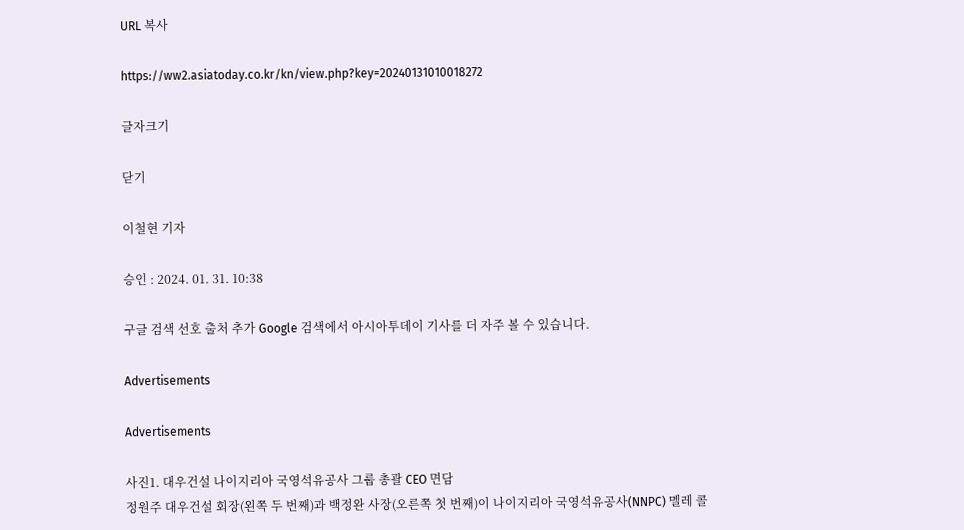URL 복사

https://ww2.asiatoday.co.kr/kn/view.php?key=20240131010018272

글자크기

닫기

이철현 기자

승인 : 2024. 01. 31. 10:38

구글 검색 선호 출처 추가 Google 검색에서 아시아투데이 기사를 더 자주 볼 수 있습니다.

Advertisements

Advertisements

사진1. 대우건설 나이지리아 국영석유공사 그룹 총괄 CEO 면담
정원주 대우건설 회장(왼쪽 두 번째)과 백정완 사장(오른쪽 첫 번째)이 나이지리아 국영석유공사(NNPC) 멜레 콜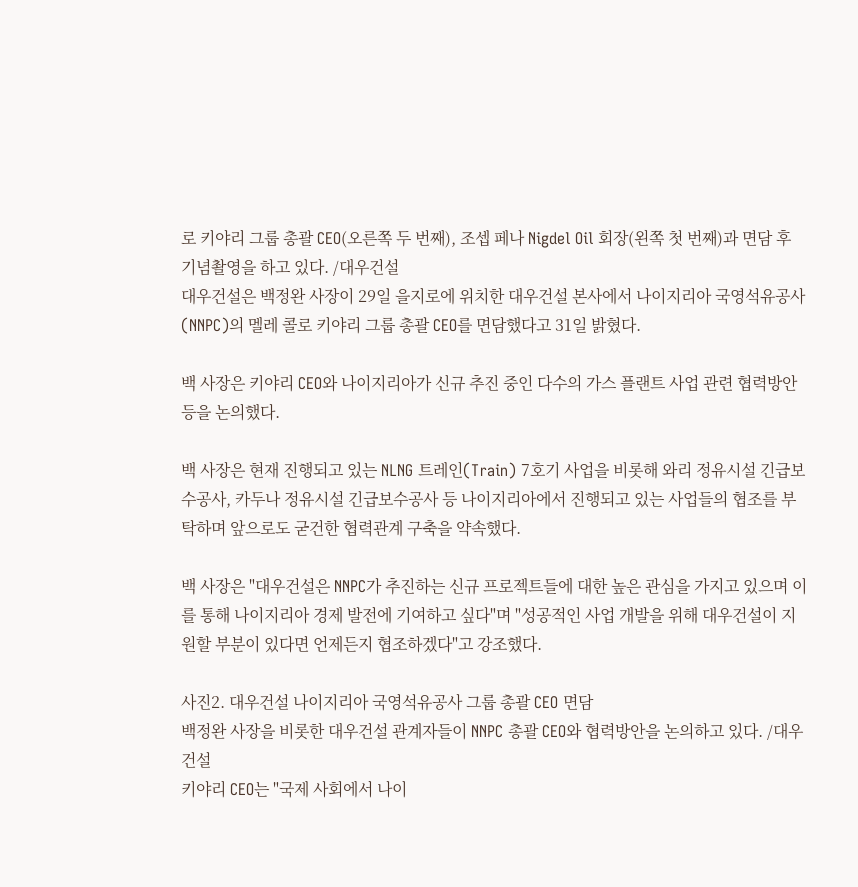로 키야리 그룹 총괄 CEO(오른쪽 두 번째), 조셉 페나 Nigdel Oil 회장(왼쪽 첫 번째)과 면담 후 기념촬영을 하고 있다. /대우건설
대우건설은 백정완 사장이 29일 을지로에 위치한 대우건설 본사에서 나이지리아 국영석유공사(NNPC)의 멜레 콜로 키야리 그룹 총괄 CEO를 면담했다고 31일 밝혔다.

백 사장은 키야리 CEO와 나이지리아가 신규 추진 중인 다수의 가스 플랜트 사업 관련 협력방안 등을 논의했다.

백 사장은 현재 진행되고 있는 NLNG 트레인(Train) 7호기 사업을 비롯해 와리 정유시설 긴급보수공사, 카두나 정유시설 긴급보수공사 등 나이지리아에서 진행되고 있는 사업들의 협조를 부탁하며 앞으로도 굳건한 협력관계 구축을 약속했다.

백 사장은 "대우건설은 NNPC가 추진하는 신규 프로젝트들에 대한 높은 관심을 가지고 있으며 이를 통해 나이지리아 경제 발전에 기여하고 싶다"며 "성공적인 사업 개발을 위해 대우건설이 지원할 부분이 있다면 언제든지 협조하겠다"고 강조했다.

사진2. 대우건설 나이지리아 국영석유공사 그룹 총괄 CEO 면담
백정완 사장을 비롯한 대우건설 관계자들이 NNPC 총괄 CEO와 협력방안을 논의하고 있다. /대우건설
키야리 CEO는 "국제 사회에서 나이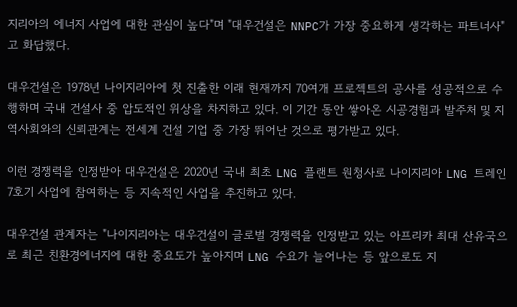지리아의 에너지 사업에 대한 관심이 높다"며 "대우건설은 NNPC가 가장 중요하게 생각하는 파트너사"고 화답했다.

대우건설은 1978년 나이지리아에 첫 진출한 이래 현재까지 70여개 프로젝트의 공사를 성공적으로 수행하며 국내 건설사 중 압도적인 위상을 차지하고 있다. 이 기간 동안 쌓아온 시공경험과 발주처 및 지역사회와의 신뢰관계는 전세계 건설 기업 중 가장 뛰어난 것으로 평가받고 있다.

이런 경쟁력을 인정받아 대우건설은 2020년 국내 최초 LNG 플랜트 원청사로 나이지리아 LNG 트레인 7호기 사업에 참여하는 등 지속적인 사업을 추진하고 있다.

대우건설 관계자는 "나이지리아는 대우건설이 글로벌 경쟁력을 인정받고 있는 아프리카 최대 산유국으로 최근 친환경에너지에 대한 중요도가 높아지며 LNG 수요가 늘어나는 등 앞으로도 지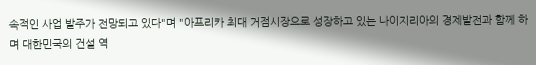속적인 사업 발주가 전망되고 있다"며 "아프리카 최대 거점시장으로 성장하고 있는 나이지리아의 경제발전과 함께 하며 대한민국의 건설 역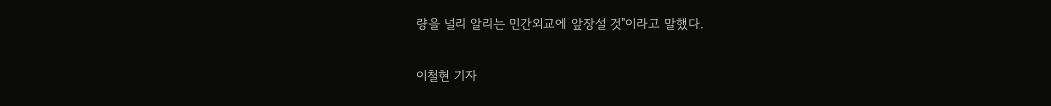량을 널리 알리는 민간외교에 앞장설 것"이라고 말했다.

이철현 기자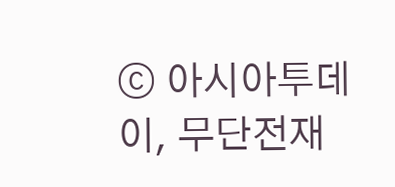ⓒ 아시아투데이, 무단전재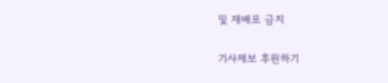및 재배포 금지

기사제보 후원하기